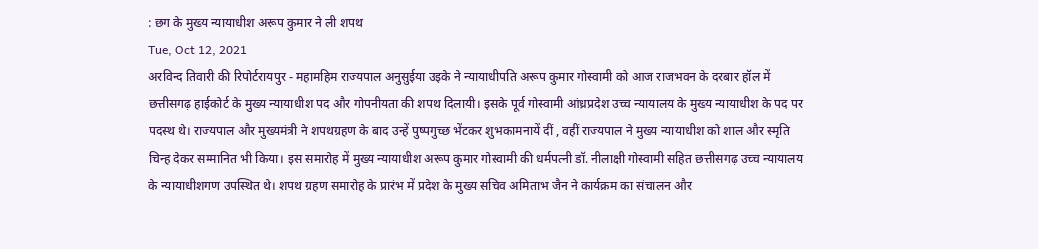: छग के मुख्य न्यायाधीश अरूप कुमार ने ली शपथ
Tue, Oct 12, 2021
अरविन्द तिवारी की रिपोर्टरायपुर - महामहिम राज्यपाल अनुसुईया उइके ने न्यायाधीपति अरूप कुमार गोस्वामी को आज राजभवन के दरबार हॉल में छत्तीसगढ़ हाईकोर्ट के मुख्य न्यायाधीश पद और गोपनीयता की शपथ दिलायी। इसके पूर्व गोस्वामी आंध्रप्रदेश उच्च न्यायालय के मुख्य न्यायाधीश के पद पर पदस्थ थे। राज्यपाल और मुख्यमंत्री ने शपथग्रहण के बाद उन्हें पुष्पगुच्छ भेंटकर शुभकामनायें दीं , वहीं राज्यपाल ने मुख्य न्यायाधीश को शाल और स्मृति चिन्ह देकर सम्मानित भी किया। इस समारोह में मुख्य न्यायाधीश अरूप कुमार गोस्वामी की धर्मपत्नी डॉ. नीलाक्षी गोस्वामी सहित छत्तीसगढ़ उच्च न्यायालय के न्यायाधीशगण उपस्थित थे। शपथ ग्रहण समारोह के प्रारंभ में प्रदेश के मुख्य सचिव अमिताभ जैन ने कार्यक्रम का संचालन और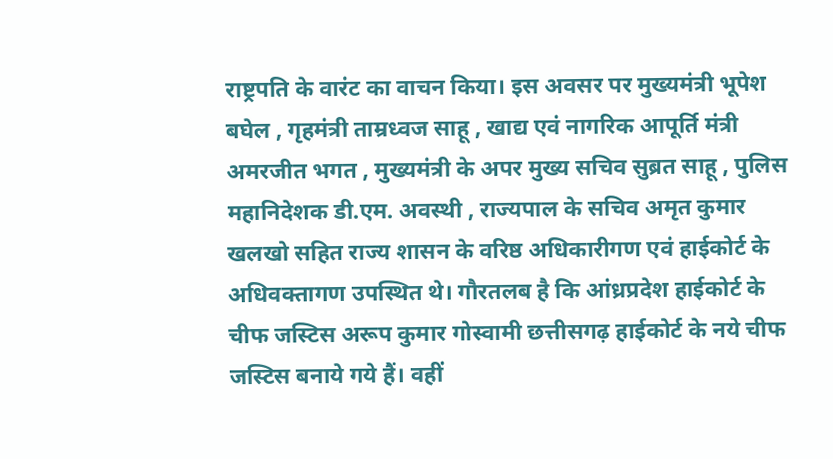राष्ट्रपति के वारंट का वाचन किया। इस अवसर पर मुख्यमंत्री भूपेश बघेल , गृहमंत्री ताम्रध्वज साहू , खाद्य एवं नागरिक आपूर्ति मंत्री अमरजीत भगत , मुख्यमंत्री के अपर मुख्य सचिव सुब्रत साहू , पुलिस महानिदेशक डी.एम. अवस्थी , राज्यपाल के सचिव अमृत कुमार खलखो सहित राज्य शासन के वरिष्ठ अधिकारीगण एवं हाईकोर्ट के अधिवक्तागण उपस्थित थे। गौरतलब है कि आंध्रप्रदेश हाईकोर्ट के चीफ जस्टिस अरूप कुमार गोस्वामी छत्तीसगढ़ हाईकोर्ट के नये चीफ जस्टिस बनाये गये हैं। वहीं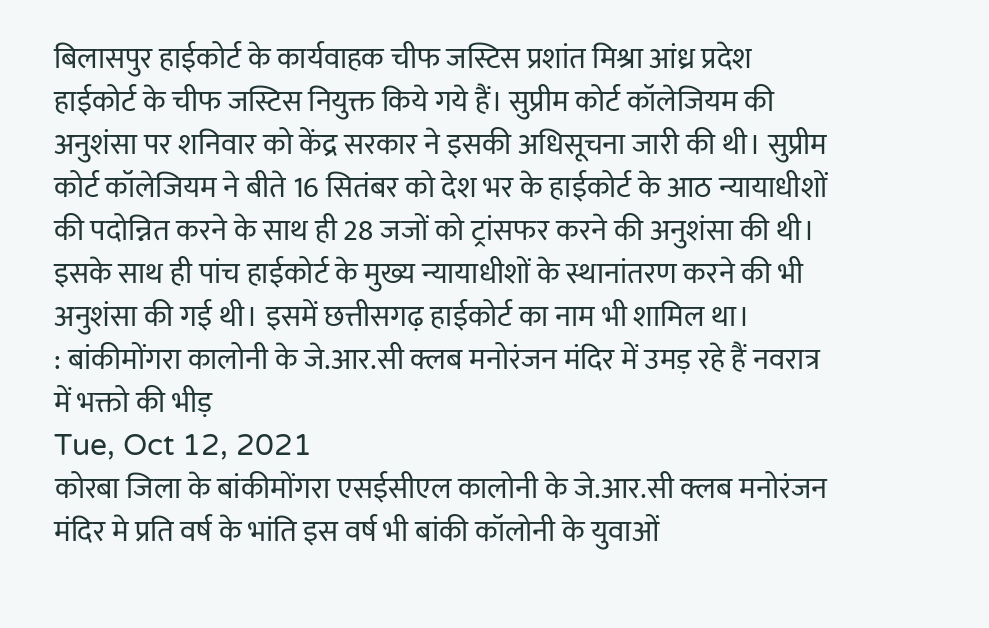बिलासपुर हाईकोर्ट के कार्यवाहक चीफ जस्टिस प्रशांत मिश्रा आंध्र प्रदेश हाईकोर्ट के चीफ जस्टिस नियुक्त किये गये हैं। सुप्रीम कोर्ट कॉलेजियम की अनुशंसा पर शनिवार को केंद्र सरकार ने इसकी अधिसूचना जारी की थी। सुप्रीम कोर्ट कॉलेजियम ने बीते 16 सितंबर को देश भर के हाईकोर्ट के आठ न्यायाधीशों की पदोन्नित करने के साथ ही 28 जजों को ट्रांसफर करने की अनुशंसा की थी। इसके साथ ही पांच हाईकोर्ट के मुख्य न्यायाधीशों के स्थानांतरण करने की भी अनुशंसा की गई थी। इसमें छत्तीसगढ़ हाईकोर्ट का नाम भी शामिल था।
: बांकीमोंगरा कालोनी के जे.आर.सी क्लब मनोरंजन मंदिर में उमड़ रहे हैं नवरात्र में भक्तो की भीड़
Tue, Oct 12, 2021
कोरबा जिला के बांकीमोंगरा एसईसीएल कालोनी के जे.आर.सी क्लब मनोरंजन मंदिर मे प्रति वर्ष के भांति इस वर्ष भी बांकी कॉलोनी के युवाओं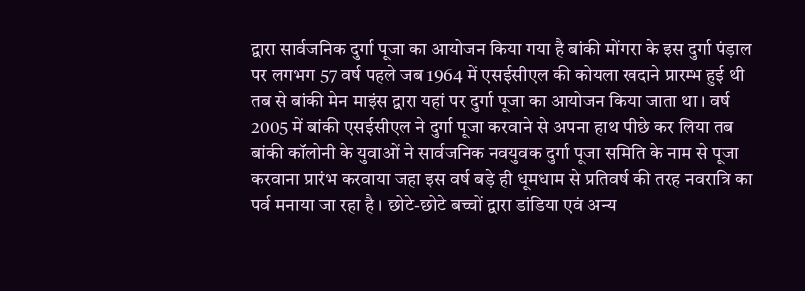द्वारा सार्वजनिक दुर्गा पूजा का आयोजन किया गया है बांकी मोंगरा के इस दुर्गा पंड़ाल पर लगभग 57 वर्ष पहले जब 1964 में एसईसीएल की कोयला खदाने प्रारम्भ हुई थी तब से बांकी मेन माइंस द्वारा यहां पर दुर्गा पूजा का आयोजन किया जाता था । वर्ष 2005 में बांकी एसईसीएल ने दुर्गा पूजा करवाने से अपना हाथ पीछे कर लिया तब बांकी कॉलोनी के युवाओं ने सार्वजनिक नवयुवक दुर्गा पूजा समिति के नाम से पूजा करवाना प्रारंभ करवाया जहा इस वर्ष बड़े ही धूमधाम से प्रतिवर्ष की तरह नवरात्रि का पर्व मनाया जा रहा है । छोटे-छोटे बच्चों द्वारा डांडिया एवं अन्य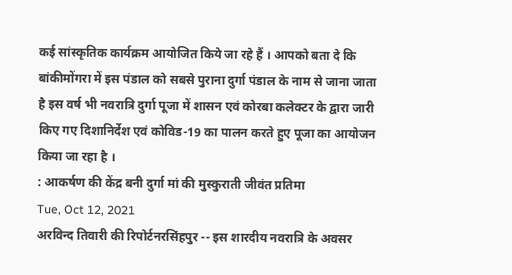कई सांस्कृतिक कार्यक्रम आयोजित किये जा रहे हैं । आपको बता दे कि बांकीमोंगरा में इस पंडाल को सबसे पुराना दुर्गा पंडाल के नाम से जाना जाता है इस वर्ष भी नवरात्रि दुर्गा पूजा में शासन एवं कोरबा कलेक्टर के द्वारा जारी किए गए दिशानिर्देश एवं कोविड-19 का पालन करते हुए पूजा का आयोजन किया जा रहा है ।
: आकर्षण की केंद्र बनी दुर्गा मां की मुस्कुराती जीवंत प्रतिमा
Tue, Oct 12, 2021
अरविन्द तिवारी की रिपोर्टनरसिंहपुर -- इस शारदीय नवरात्रि के अवसर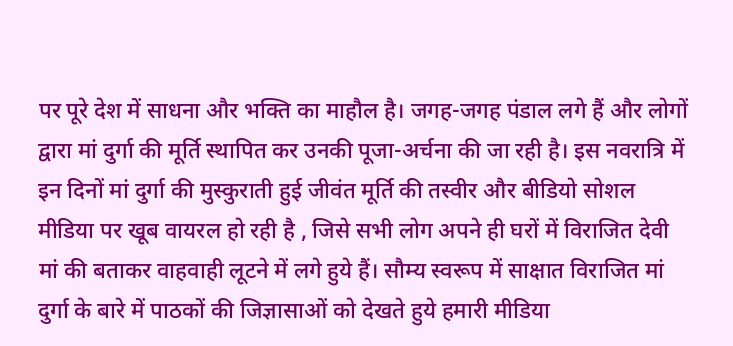पर पूरे देश में साधना और भक्ति का माहौल है। जगह-जगह पंडाल लगे हैं और लोगों द्वारा मां दुर्गा की मूर्ति स्थापित कर उनकी पूजा-अर्चना की जा रही है। इस नवरात्रि में इन दिनों मां दुर्गा की मुस्कुराती हुई जीवंत मूर्ति की तस्वीर और बीडियो सोशल मीडिया पर खूब वायरल हो रही है , जिसे सभी लोग अपने ही घरों में विराजित देवी मां की बताकर वाहवाही लूटने में लगे हुये हैं। सौम्य स्वरूप में साक्षात विराजित मां दुर्गा के बारे में पाठकों की जिज्ञासाओं को देखते हुये हमारी मीडिया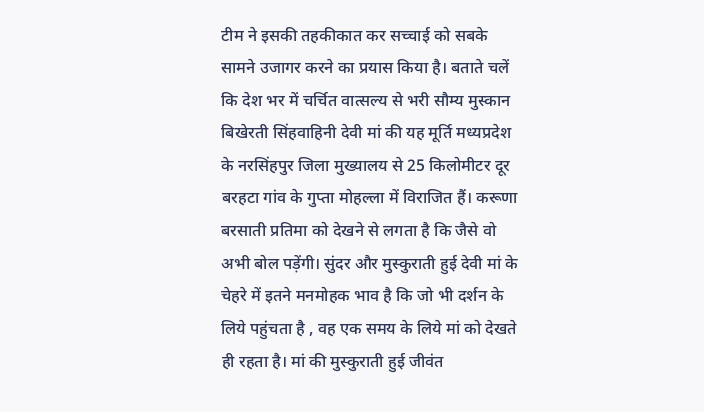टीम ने इसकी तहकीकात कर सच्चाई को सबके सामने उजागर करने का प्रयास किया है। बताते चलें कि देश भर में चर्चित वात्सल्य से भरी सौम्य मुस्कान बिखेरती सिंहवाहिनी देवी मां की यह मूर्ति मध्यप्रदेश के नरसिंहपुर जिला मुख्यालय से 25 किलोमीटर दूर बरहटा गांव के गुप्ता मोहल्ला में विराजित हैं। करूणा बरसाती प्रतिमा को देखने से लगता है कि जैसे वो अभी बोल पड़ेंगी। सुंदर और मुस्कुराती हुई देवी मां के चेहरे में इतने मनमोहक भाव है कि जो भी दर्शन के लिये पहुंचता है , वह एक समय के लिये मां को देखते ही रहता है। मां की मुस्कुराती हुई जीवंत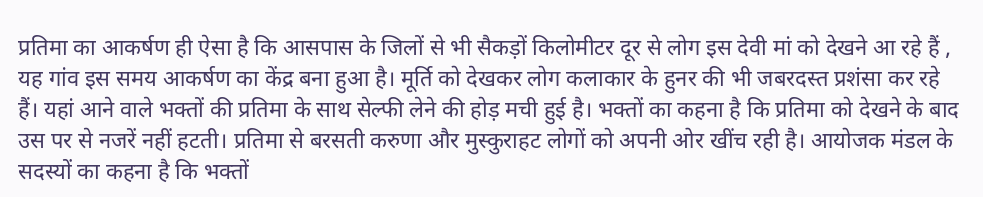प्रतिमा का आकर्षण ही ऐसा है कि आसपास के जिलों से भी सैकड़ों किलोमीटर दूर से लोग इस देवी मां को देखने आ रहे हैं , यह गांव इस समय आकर्षण का केंद्र बना हुआ है। मूर्ति को देखकर लोग कलाकार के हुनर की भी जबरदस्त प्रशंसा कर रहे हैं। यहां आने वाले भक्तों की प्रतिमा के साथ सेल्फी लेने की होड़ मची हुई है। भक्तों का कहना है कि प्रतिमा को देखने के बाद उस पर से नजरें नहीं हटती। प्रतिमा से बरसती करुणा और मुस्कुराहट लोगों को अपनी ओर खींच रही है। आयोजक मंडल के सदस्यों का कहना है कि भक्तों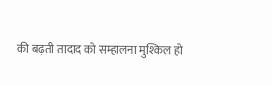की बढ़ती तादाद को सम्हालना मुश्किल हो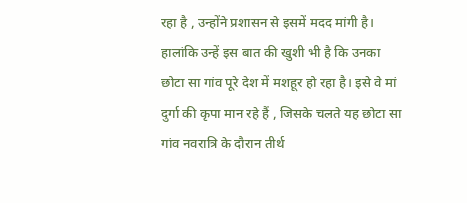रहा है , उन्होंने प्रशासन से इसमें मदद मांगी है। हालांकि उन्हें इस बात की खुशी भी है कि उनका छोटा सा गांव पूरे देश में मशहूर हो रहा है। इसे वे मां दुर्गा की कृपा मान रहे हैं , जिसके चलते यह छोटा सा गांव नवरात्रि के दौरान तीर्थ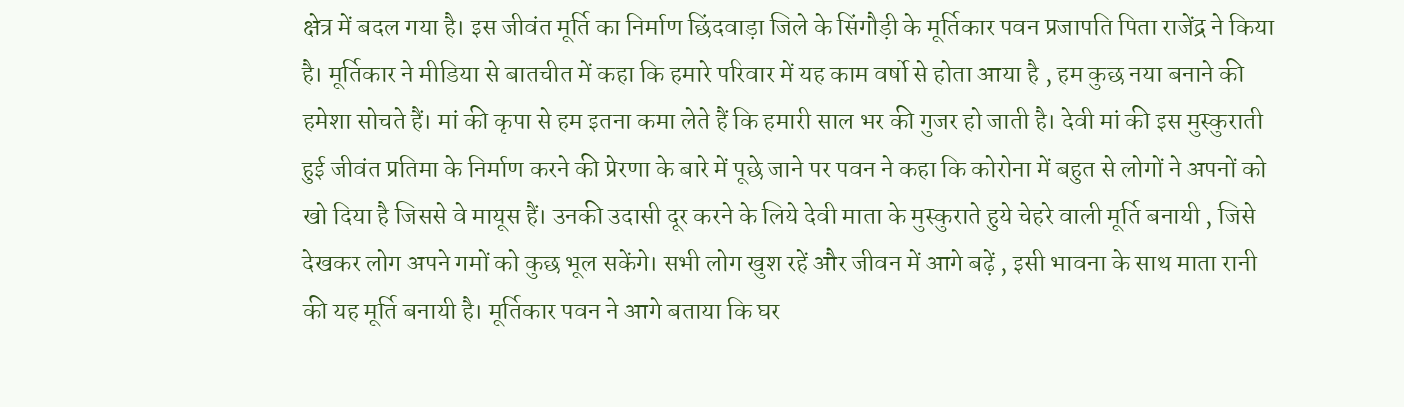क्षेत्र में बदल गया है। इस जीवंत मूर्ति का निर्माण छिंदवाड़ा जिले के सिंगौड़ी के मूर्तिकार पवन प्रजापति पिता राजेंद्र ने किया है। मूर्तिकार ने मीडिया से बातचीत में कहा कि हमारे परिवार में यह काम वर्षो से होता आया है , हम कुछ नया बनाने की हमेशा सोचते हैं। मां की कृपा से हम इतना कमा लेते हैं कि हमारी साल भर की गुजर हो जाती है। देवी मां की इस मुस्कुराती हुई जीवंत प्रतिमा के निर्माण करने की प्रेरणा के बारे में पूछे जाने पर पवन ने कहा कि कोरोना में बहुत से लोगों ने अपनों को खो दिया है जिससे वे मायूस हैं। उनकी उदासी दूर करने के लिये देवी माता के मुस्कुराते हुये चेहरे वाली मूर्ति बनायी , जिसे देखकर लोग अपने गमों को कुछ भूल सकेंगे। सभी लोग खुश रहें और जीवन में आगे बढ़ें , इसी भावना के साथ माता रानी की यह मूर्ति बनायी है। मूर्तिकार पवन ने आगे बताया कि घर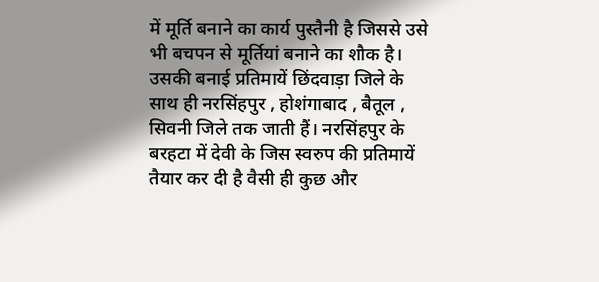में मूर्ति बनाने का कार्य पुस्तैनी है जिससे उसे भी बचपन से मूर्तियां बनाने का शौक है। उसकी बनाई प्रतिमायें छिंदवाड़ा जिले के साथ ही नरसिंहपुर , होशंगाबाद , बैतूल , सिवनी जिले तक जाती हैं। नरसिंहपुर के बरहटा में देवी के जिस स्वरुप की प्रतिमायें तैयार कर दी है वैसी ही कुछ और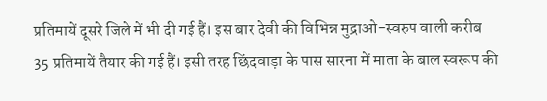प्रतिमायें दूसरे जिले में भी दी गई हैं। इस बार देवी की विभिन्न मुद्राओ-स्वरुप वाली करीब 35 प्रतिमायें तैयार की गई हैं। इसी तरह छिंदवाड़ा के पास सारना में माता के बाल स्वरूप की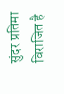सुंदर प्रतिमा विराजित है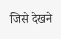जिसे देखने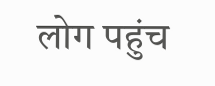लोग पहुंच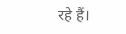रहे हैं।